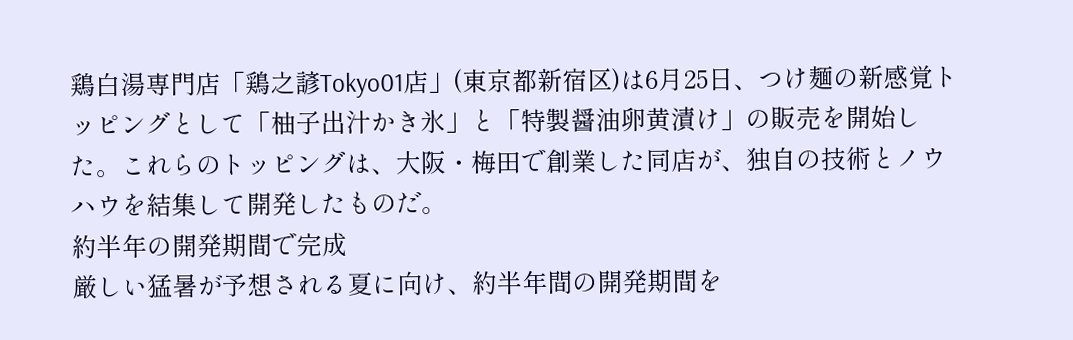鶏白湯専門店「鶏之諺Tokyo01店」(東京都新宿区)は6月25日、つけ麺の新感覚トッピングとして「柚子出汁かき氷」と「特製醤油卵黄漬け」の販売を開始した。これらのトッピングは、大阪・梅田で創業した同店が、独自の技術とノウハウを結集して開発したものだ。
約半年の開発期間で完成
厳しい猛暑が予想される夏に向け、約半年間の開発期間を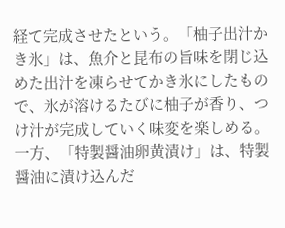経て完成させたという。「柚子出汁かき氷」は、魚介と昆布の旨味を閉じ込めた出汁を凍らせてかき氷にしたもので、氷が溶けるたびに柚子が香り、つけ汁が完成していく味変を楽しめる。一方、「特製醤油卵黄漬け」は、特製醤油に漬け込んだ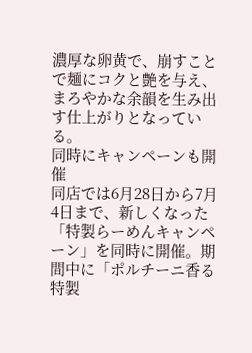濃厚な卵黄で、崩すことで麺にコクと艶を与え、まろやかな余韻を生み出す仕上がりとなっている。
同時にキャンペーンも開催
同店では6月28日から7月4日まで、新しくなった「特製らーめんキャンペーン」を同時に開催。期間中に「ポルチーニ香る特製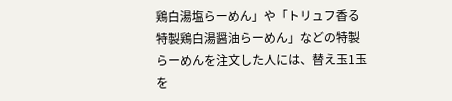鶏白湯塩らーめん」や「トリュフ香る特製鶏白湯醤油らーめん」などの特製らーめんを注文した人には、替え玉1玉を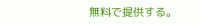無料で提供する。